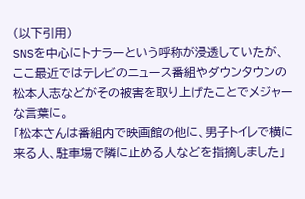(以下引用)
SNSを中心にトナラーという呼称が浸透していたが、ここ最近ではテレビのニュース番組やダウンタウンの松本人志などがその被害を取り上げたことでメジャーな言葉に。
「松本さんは番組内で映画館の他に、男子トイレで横に来る人、駐車場で隣に止める人などを指摘しました」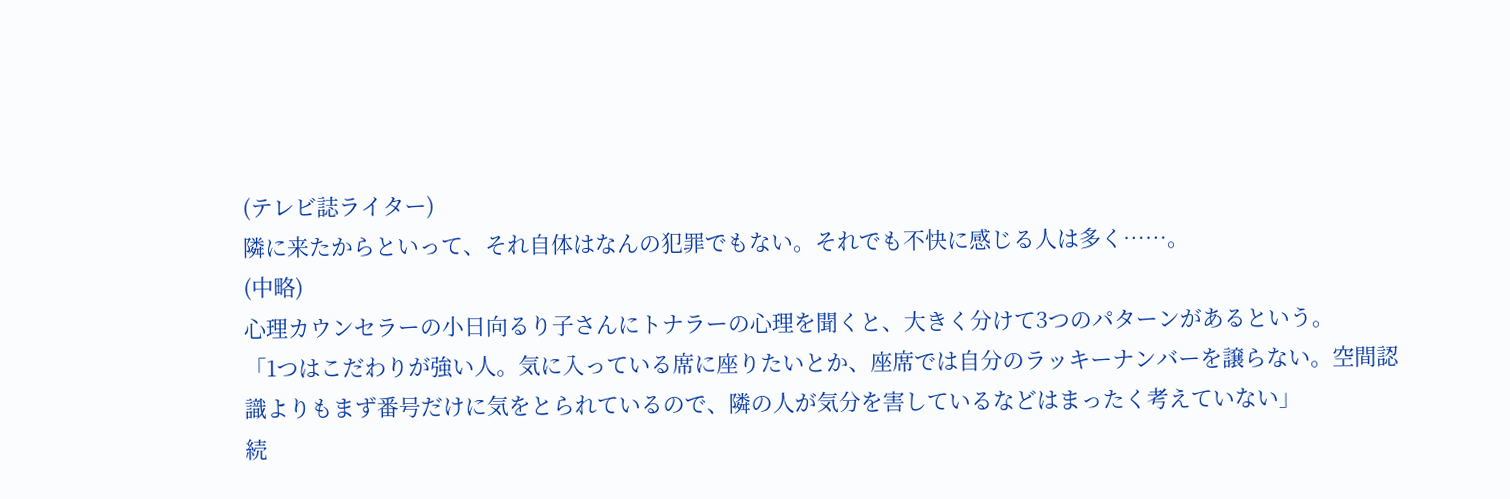(テレビ誌ライター)
隣に来たからといって、それ自体はなんの犯罪でもない。それでも不快に感じる人は多く……。
(中略)
心理カウンセラーの小日向るり子さんにトナラーの心理を聞くと、大きく分けて3つのパターンがあるという。
「1つはこだわりが強い人。気に入っている席に座りたいとか、座席では自分のラッキーナンバーを譲らない。空間認識よりもまず番号だけに気をとられているので、隣の人が気分を害しているなどはまったく考えていない」
続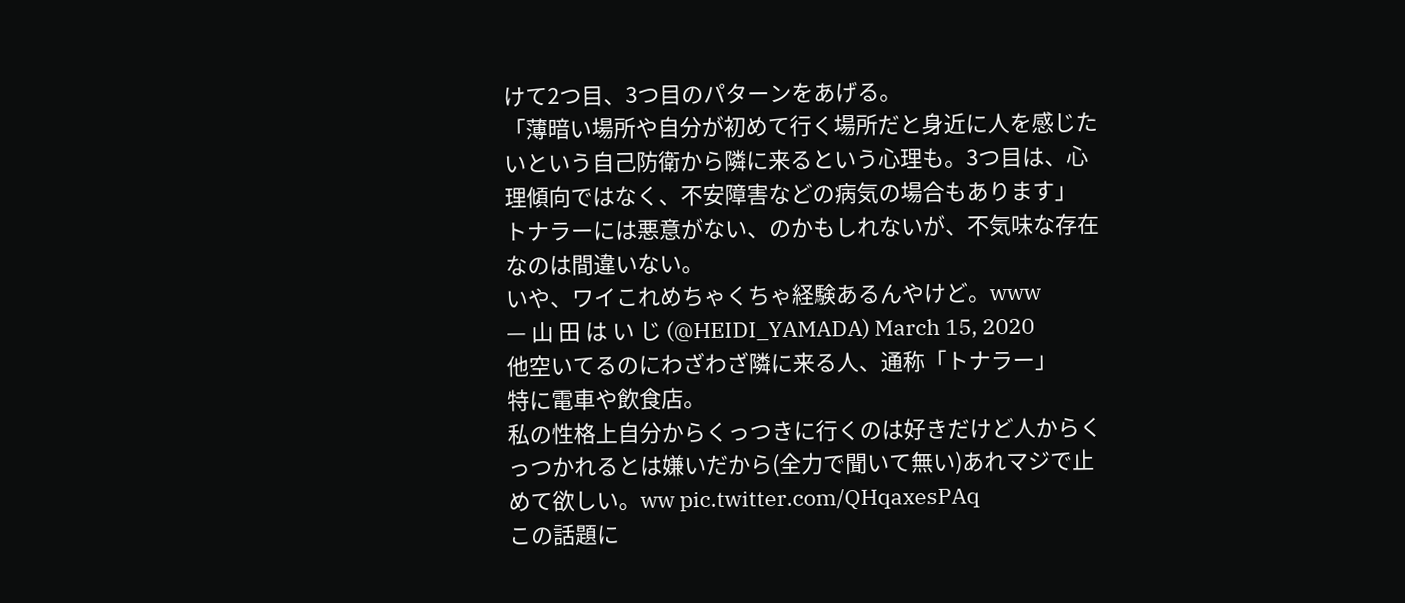けて2つ目、3つ目のパターンをあげる。
「薄暗い場所や自分が初めて行く場所だと身近に人を感じたいという自己防衛から隣に来るという心理も。3つ目は、心理傾向ではなく、不安障害などの病気の場合もあります」
トナラーには悪意がない、のかもしれないが、不気味な存在なのは間違いない。
いや、ワイこれめちゃくちゃ経験あるんやけど。www
— 山 田 は い じ (@HEIDI_YAMADA) March 15, 2020
他空いてるのにわざわざ隣に来る人、通称「トナラー」
特に電車や飲食店。
私の性格上自分からくっつきに行くのは好きだけど人からくっつかれるとは嫌いだから(全力で聞いて無い)あれマジで止めて欲しい。ww pic.twitter.com/QHqaxesPAq
この話題に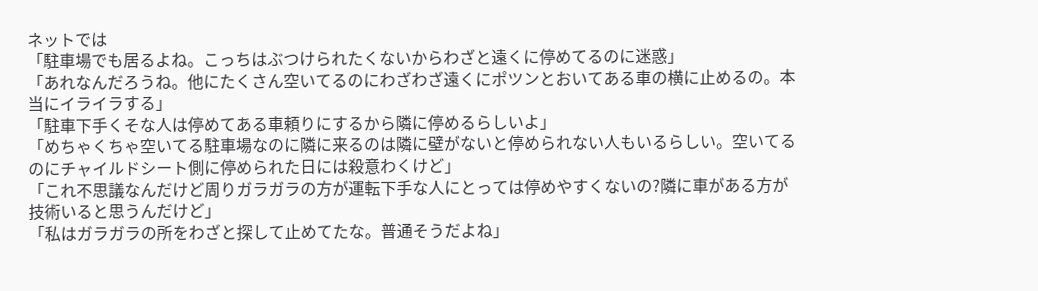ネットでは
「駐車場でも居るよね。こっちはぶつけられたくないからわざと遠くに停めてるのに迷惑」
「あれなんだろうね。他にたくさん空いてるのにわざわざ遠くにポツンとおいてある車の横に止めるの。本当にイライラする」
「駐車下手くそな人は停めてある車頼りにするから隣に停めるらしいよ」
「めちゃくちゃ空いてる駐車場なのに隣に来るのは隣に壁がないと停められない人もいるらしい。空いてるのにチャイルドシート側に停められた日には殺意わくけど」
「これ不思議なんだけど周りガラガラの方が運転下手な人にとっては停めやすくないの?隣に車がある方が技術いると思うんだけど」
「私はガラガラの所をわざと探して止めてたな。普通そうだよね」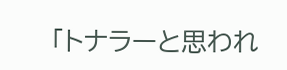「トナラーと思われ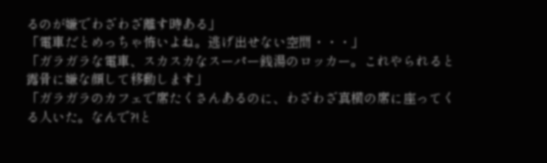るのが嫌でわざわざ離す時ある」
「電車だとめっちゃ怖いよね。逃げ出せない空間・・・」
「ガラガラな電車、スカスカなスーパー銭湯のロッカー。これやられると露骨に嫌な顔して移動します」
「ガラガラのカフェで席たくさんあるのに、わざわざ真横の席に座ってくる人いた。なんで?!と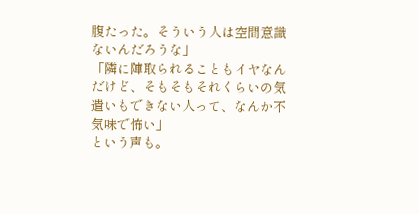腹たった。そういう人は空間意識ないんだろうな」
「隣に陣取られることもイヤなんだけど、そもそもそれくらいの気遣いもできない人って、なんか不気味で怖い」
という声も。